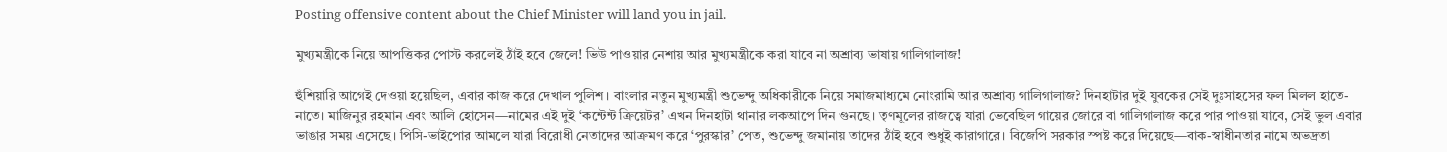Posting offensive content about the Chief Minister will land you in jail.

মুখ্যমন্ত্রীকে নিয়ে আপত্তিকর পোস্ট করলেই ঠাঁই হবে জেলে! ভিউ পাওয়ার নেশায় আর মুখ্যমন্ত্রীকে করা যাবে না অশ্রাব্য ভাষায় গালিগালাজ!

হুঁশিয়ারি আগেই দেওয়া হয়েছিল, এবার কাজ করে দেখাল পুলিশ। বাংলার নতুন মুখ্যমন্ত্রী শুভেন্দু অধিকারীকে নিয়ে সমাজমাধ্যমে নোংরামি আর অশ্রাব্য গালিগালাজ? দিনহাটার দুই যুবকের সেই দুঃসাহসের ফল মিলল হাতে-নাতে। মাজিনুর রহমান এবং আলি হোসেন—নামের এই দুই ‘কন্টেন্ট ক্রিয়েটর’ এখন দিনহাটা থানার লকআপে দিন গুনছে। তৃণমূলের রাজত্বে যারা ভেবেছিল গায়ের জোরে বা গালিগালাজ করে পার পাওয়া যাবে, সেই ভুল এবার ভাঙার সময় এসেছে। পিসি-ভাইপোর আমলে যারা বিরোধী নেতাদের আক্রমণ করে ‘পুরস্কার’ পেত, শুভেন্দু জমানায় তাদের ঠাঁই হবে শুধুই কারাগারে। বিজেপি সরকার স্পষ্ট করে দিয়েছে—বাক-স্বাধীনতার নামে অভদ্রতা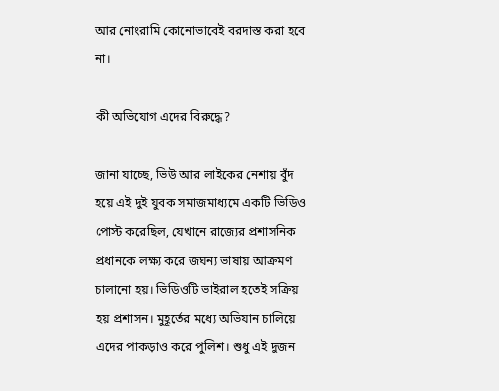আর নোংরামি কোনোভাবেই বরদাস্ত করা হবে না।

কী অভিযোগ এদের বিরুদ্ধে?

জানা যাচ্ছে, ভিউ আর লাইকের নেশায় বুঁদ হয়ে এই দুই যুবক সমাজমাধ্যমে একটি ভিডিও পোস্ট করেছিল, যেখানে রাজ্যের প্রশাসনিক প্রধানকে লক্ষ্য করে জঘন্য ভাষায় আক্রমণ চালানো হয়। ভিডিওটি ভাইরাল হতেই সক্রিয় হয় প্রশাসন। মুহূর্তের মধ্যে অভিযান চালিয়ে এদের পাকড়াও করে পুলিশ। শুধু এই দুজন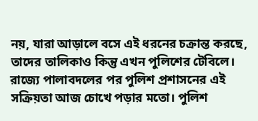নয়, যারা আড়ালে বসে এই ধরনের চক্রান্ত করছে, তাদের তালিকাও কিন্তু এখন পুলিশের টেবিলে। রাজ্যে পালাবদলের পর পুলিশ প্রশাসনের এই সক্রিয়তা আজ চোখে পড়ার মতো। পুলিশ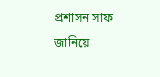প্রশাসন সাফ জানিয়ে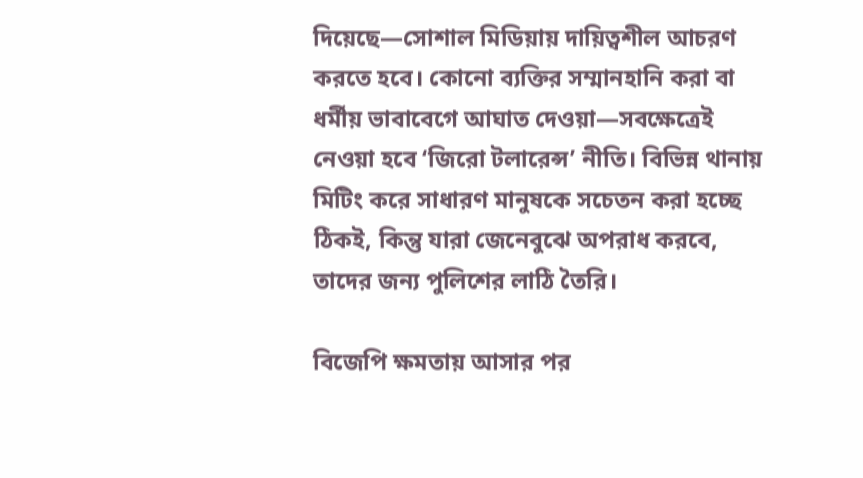দিয়েছে—সোশাল মিডিয়ায় দায়িত্বশীল আচরণ করতে হবে। কোনো ব্যক্তির সম্মানহানি করা বা ধর্মীয় ভাবাবেগে আঘাত দেওয়া—সবক্ষেত্রেই নেওয়া হবে ‘জিরো টলারেন্স’ নীতি। বিভিন্ন থানায় মিটিং করে সাধারণ মানুষকে সচেতন করা হচ্ছে ঠিকই, কিন্তু যারা জেনেবুঝে অপরাধ করবে, তাদের জন্য পুলিশের লাঠি তৈরি।

বিজেপি ক্ষমতায় আসার পর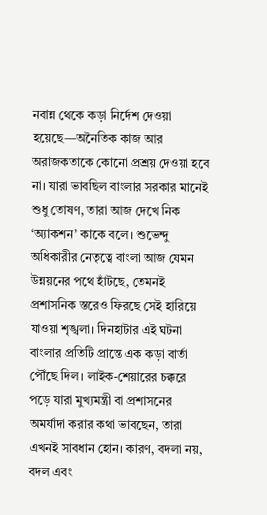নবান্ন থেকে কড়া নির্দেশ দেওয়া হয়েছে—অনৈতিক কাজ আর অরাজকতাকে কোনো প্রশ্রয় দেওয়া হবে না। যারা ভাবছিল বাংলার সরকার মানেই শুধু তোষণ, তারা আজ দেখে নিক ‘অ্যাকশন’ কাকে বলে। শুভেন্দু অধিকারীর নেতৃত্বে বাংলা আজ যেমন উন্নয়নের পথে হাঁটছে, তেমনই প্রশাসনিক স্তরেও ফিরছে সেই হারিয়ে যাওয়া শৃঙ্খলা। দিনহাটার এই ঘটনা বাংলার প্রতিটি প্রান্তে এক কড়া বার্তা পৌঁছে দিল। লাইক-শেয়ারের চক্করে পড়ে যারা মুখ্যমন্ত্রী বা প্রশাসনের অমর্যাদা করার কথা ভাবছেন, তারা এখনই সাবধান হোন। কারণ, বদলা নয়, বদল এবং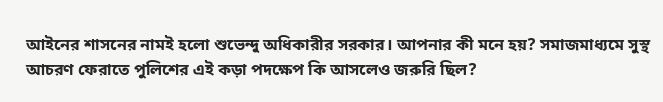আইনের শাসনের নামই হলো শুভেন্দু অধিকারীর সরকার। আপনার কী মনে হয়? সমাজমাধ্যমে সুস্থ আচরণ ফেরাতে পুলিশের এই কড়া পদক্ষেপ কি আসলেও জরুরি ছিল?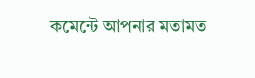কমেন্টে আপনার মতামত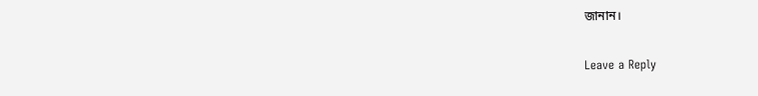জানান।

Leave a Reply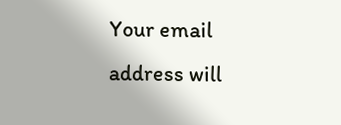Your email address will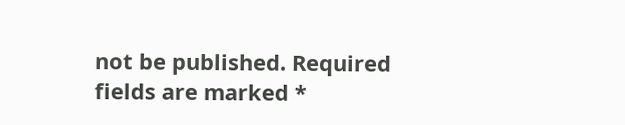not be published. Required fields are marked *